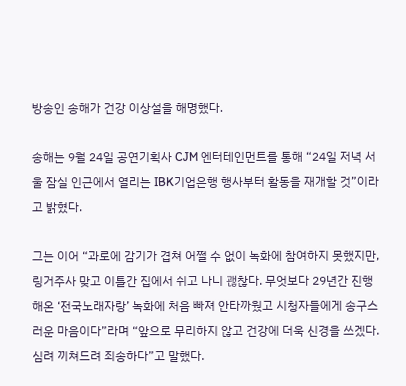방송인 송해가 건강 이상설을 해명했다.

송해는 9월 24일 공연기획사 CJM 엔터테인먼트를 통해 “24일 저녁 서울 잠실 인근에서 열리는 IBK기업은행 행사부터 활동을 재개할 것”이라고 밝혔다.

그는 이어 “과로에 감기가 겹쳐 어쩔 수 없이 녹화에 참여하지 못했지만, 링거주사 맞고 이틀간 집에서 쉬고 나니 괞찮다. 무엇보다 29년간 진행해온 ‘전국노래자랑’ 녹화에 처음 빠져 안타까웠고 시청자들에게 송구스러운 마음이다”라며 “앞으로 무리하지 않고 건강에 더욱 신경을 쓰겠다. 심려 끼쳐드려 죄송하다”고 말했다.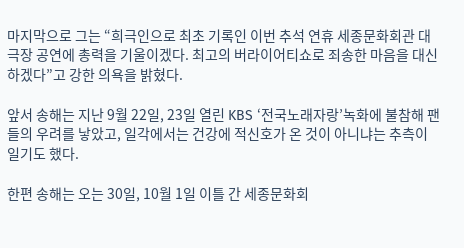마지막으로 그는 “희극인으로 최초 기록인 이번 추석 연휴 세종문화회관 대극장 공연에 총력을 기울이겠다. 최고의 버라이어티쇼로 죄송한 마음을 대신하겠다”고 강한 의욕을 밝혔다.

앞서 송해는 지난 9월 22일, 23일 열린 KBS ‘전국노래자랑’녹화에 불참해 팬들의 우려를 낳았고, 일각에서는 건강에 적신호가 온 것이 아니냐는 추측이 일기도 했다.

한편 송해는 오는 30일, 10월 1일 이틀 간 세종문화회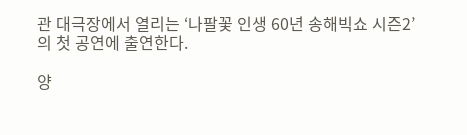관 대극장에서 열리는 ‘나팔꽃 인생 60년 송해빅쇼 시즌2’의 첫 공연에 출연한다.

양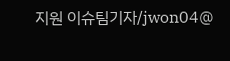지원 이슈팀기자/jwon04@